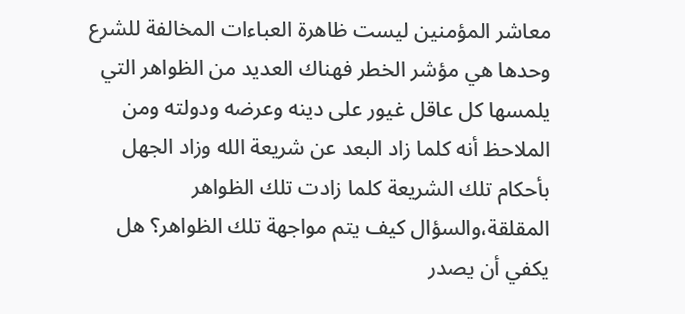معاشر المؤمنين ليست ظاهرة العباءات المخالفة للشرع وحدها هي مؤشر الخطر فهناك العديد من الظواهر التي يلمسها كل عاقل غيور على دينه وعرضه ودولته ومن الملاحظ أنه كلما زاد البعد عن شريعة الله وزاد الجهل بأحكام تلك الشريعة كلما زادت تلك الظواهر المقلقة،والسؤال كيف يتم مواجهة تلك الظواهر؟ هل يكفي أن يصدر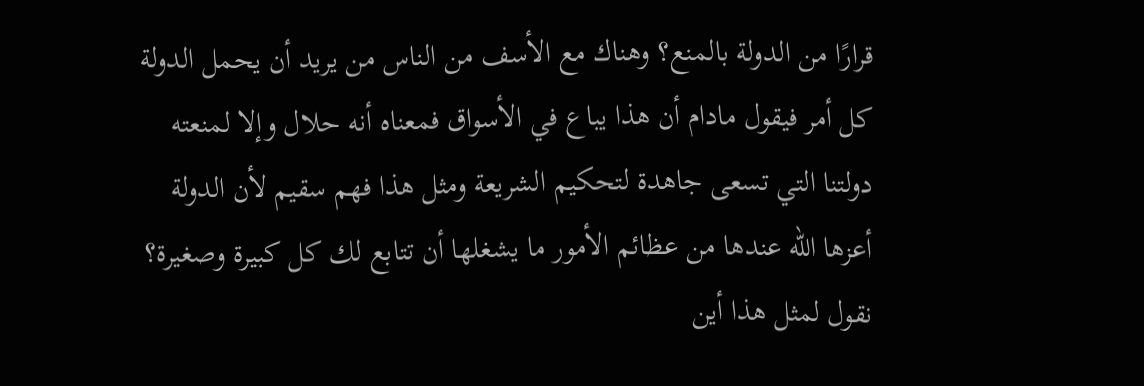قرارًا من الدولة بالمنع؟ وهناك مع الأسف من الناس من يريد أن يحمل الدولة كل أمر فيقول مادام أن هذا يباع في الأسواق فمعناه أنه حلال وإلا لمنعته دولتنا التي تسعى جاهدة لتحكيم الشريعة ومثل هذا فهم سقيم لأن الدولة أعزها الله عندها من عظائم الأمور ما يشغلها أن تتابع لك كل كبيرة وصغيرة؟ نقول لمثل هذا أين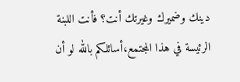دينك وضميرك وغيرتك أنت؟ فأنت اللبنة الرئيسة في هذا المجتمع،أسائلكم بالله لو أن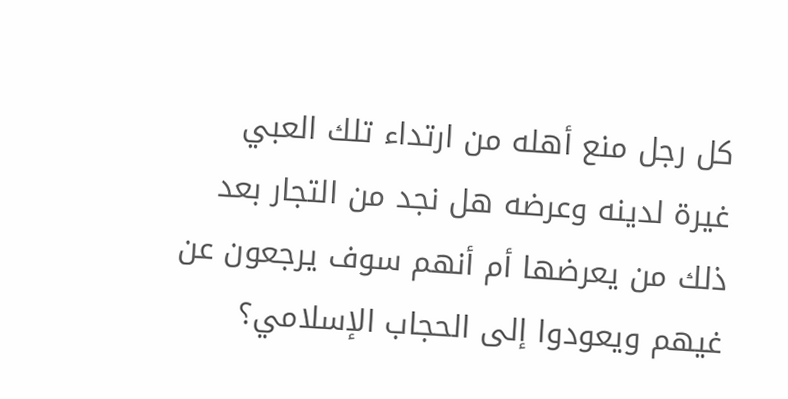كل رجل منع أهله من ارتداء تلك العبي غيرة لدينه وعرضه هل نجد من التجار بعد ذلك من يعرضها أم أنهم سوف يرجعون عن غيهم ويعودوا إلى الحجاب الإسلامي؟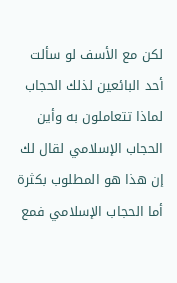لكن مع الأسف لو سألت أحد البائعين لذلك الحجاب لماذا تتعاملون به وأين الحجاب الإسلامي لقال لك إن هذا هو المطلوب بكثرة أما الحجاب الإسلامي فمع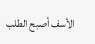الأسف أصبح الطلب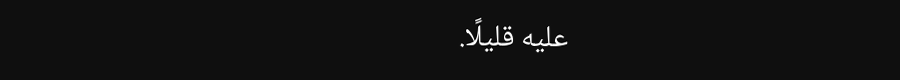عليه قليلًا.